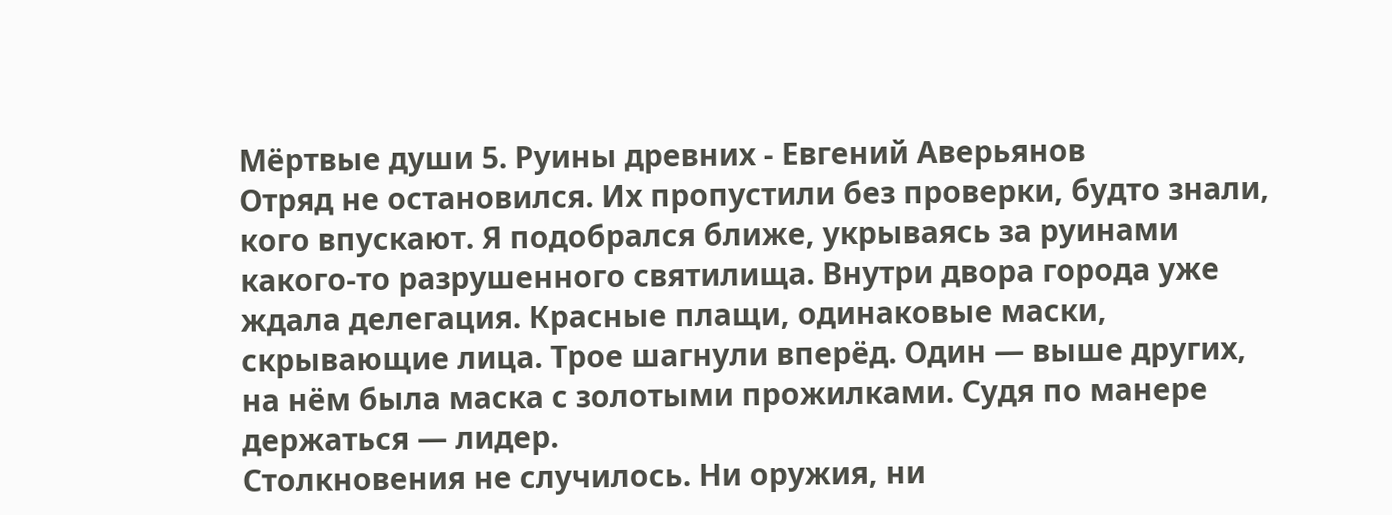Мёртвые души 5. Руины древних - Евгений Аверьянов
Отряд не остановился. Их пропустили без проверки, будто знали, кого впускают. Я подобрался ближе, укрываясь за руинами какого-то разрушенного святилища. Внутри двора города уже ждала делегация. Красные плащи, одинаковые маски, скрывающие лица. Трое шагнули вперёд. Один — выше других, на нём была маска с золотыми прожилками. Судя по манере держаться — лидер.
Столкновения не случилось. Ни оружия, ни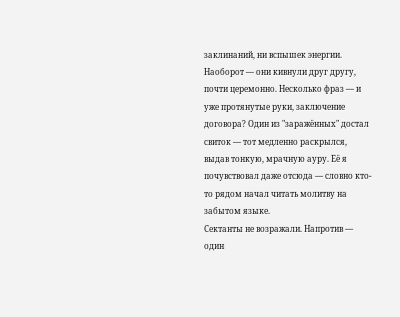заклинаний, ни вспышек энергии. Наоборот — они кивнули друг другу, почти церемонно. Несколько фраз — и уже протянутые руки, заключение договора? Один из "заражённых" достал свиток — тот медленно раскрылся, выдав тонкую, мрачную ауру. Её я почувствовал даже отсюда — словно кто-то рядом начал читать молитву на забытом языке.
Сектанты не возражали. Напротив — один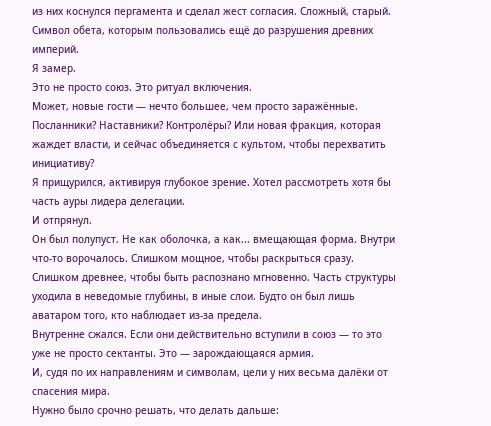из них коснулся пергамента и сделал жест согласия. Сложный, старый. Символ обета, которым пользовались ещё до разрушения древних империй.
Я замер.
Это не просто союз. Это ритуал включения.
Может, новые гости — нечто большее, чем просто заражённые. Посланники? Наставники? Контролёры? Или новая фракция, которая жаждет власти, и сейчас объединяется с культом, чтобы перехватить инициативу?
Я прищурился, активируя глубокое зрение. Хотел рассмотреть хотя бы часть ауры лидера делегации.
И отпрянул.
Он был полупуст. Не как оболочка, а как... вмещающая форма. Внутри что-то ворочалось. Слишком мощное, чтобы раскрыться сразу. Слишком древнее, чтобы быть распознано мгновенно. Часть структуры уходила в неведомые глубины, в иные слои. Будто он был лишь аватаром того, кто наблюдает из-за предела.
Внутренне сжался. Если они действительно вступили в союз — то это уже не просто сектанты. Это — зарождающаяся армия.
И, судя по их направлениям и символам, цели у них весьма далёки от спасения мира.
Нужно было срочно решать, что делать дальше: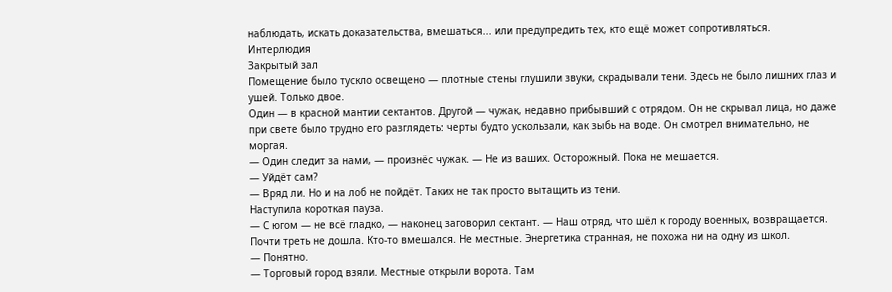наблюдать, искать доказательства, вмешаться... или предупредить тех, кто ещё может сопротивляться.
Интерлюдия
Закрытый зал
Помещение было тускло освещено — плотные стены глушили звуки, скрадывали тени. Здесь не было лишних глаз и ушей. Только двое.
Один — в красной мантии сектантов. Другой — чужак, недавно прибывший с отрядом. Он не скрывал лица, но даже при свете было трудно его разглядеть: черты будто ускользали, как зыбь на воде. Он смотрел внимательно, не моргая.
— Один следит за нами, — произнёс чужак. — Не из ваших. Осторожный. Пока не мешается.
— Уйдёт сам?
— Вряд ли. Но и на лоб не пойдёт. Таких не так просто вытащить из тени.
Наступила короткая пауза.
— С югом — не всё гладко, — наконец заговорил сектант. — Наш отряд, что шёл к городу военных, возвращается. Почти треть не дошла. Кто-то вмешался. Не местные. Энергетика странная, не похожа ни на одну из школ.
— Понятно.
— Торговый город взяли. Местные открыли ворота. Там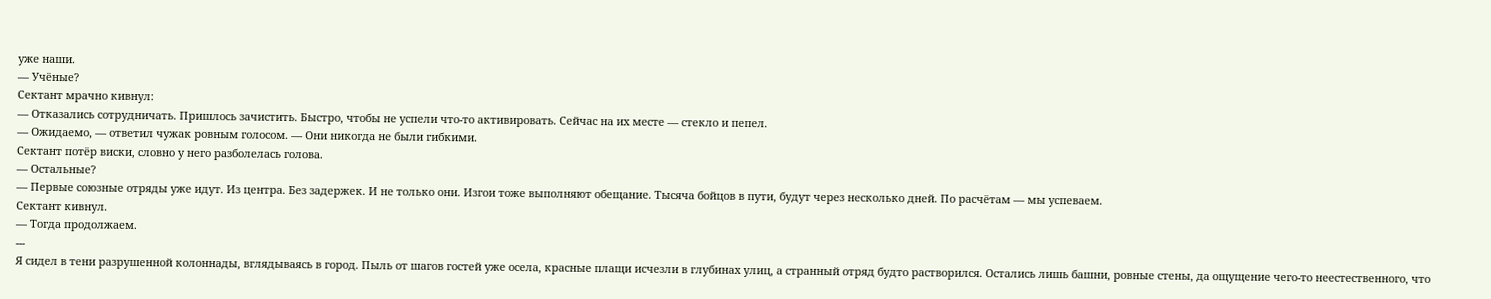уже наши.
— Учёные?
Сектант мрачно кивнул:
— Отказались сотрудничать. Пришлось зачистить. Быстро, чтобы не успели что-то активировать. Сейчас на их месте — стекло и пепел.
— Ожидаемо, — ответил чужак ровным голосом. — Они никогда не были гибкими.
Сектант потёр виски, словно у него разболелась голова.
— Остальные?
— Первые союзные отряды уже идут. Из центра. Без задержек. И не только они. Изгои тоже выполняют обещание. Тысяча бойцов в пути, будут через несколько дней. По расчётам — мы успеваем.
Сектант кивнул.
— Тогда продолжаем.
---
Я сидел в тени разрушенной колоннады, вглядываясь в город. Пыль от шагов гостей уже осела, красные плащи исчезли в глубинах улиц, а странный отряд будто растворился. Остались лишь башни, ровные стены, да ощущение чего-то неестественного, что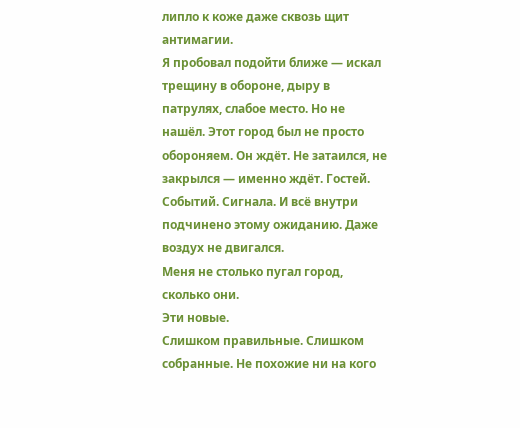липло к коже даже сквозь щит антимагии.
Я пробовал подойти ближе — искал трещину в обороне, дыру в патрулях, слабое место. Но не нашёл. Этот город был не просто обороняем. Он ждёт. Не затаился, не закрылся — именно ждёт. Гостей. Событий. Сигнала. И всё внутри подчинено этому ожиданию. Даже воздух не двигался.
Меня не столько пугал город, сколько они.
Эти новые.
Слишком правильные. Слишком собранные. Не похожие ни на кого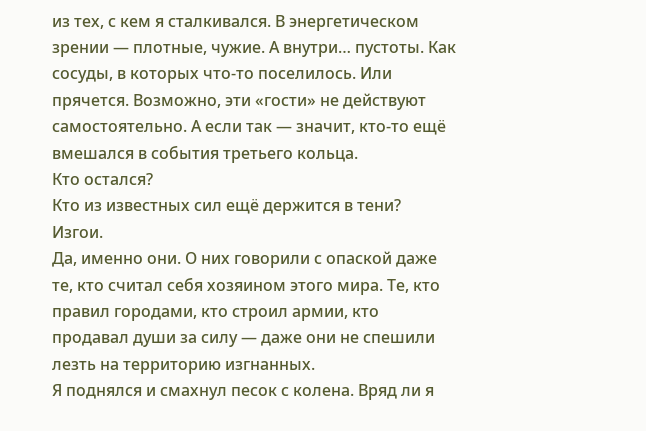из тех, с кем я сталкивался. В энергетическом зрении — плотные, чужие. А внутри… пустоты. Как сосуды, в которых что-то поселилось. Или прячется. Возможно, эти «гости» не действуют самостоятельно. А если так — значит, кто-то ещё вмешался в события третьего кольца.
Кто остался?
Кто из известных сил ещё держится в тени?
Изгои.
Да, именно они. О них говорили с опаской даже те, кто считал себя хозяином этого мира. Те, кто правил городами, кто строил армии, кто продавал души за силу — даже они не спешили лезть на территорию изгнанных.
Я поднялся и смахнул песок с колена. Вряд ли я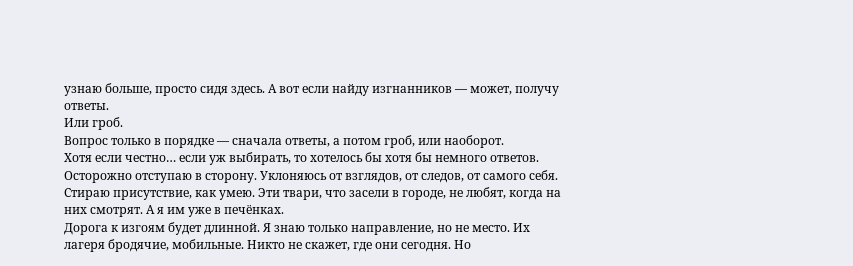узнаю больше, просто сидя здесь. А вот если найду изгнанников — может, получу ответы.
Или гроб.
Вопрос только в порядке — сначала ответы, а потом гроб, или наоборот.
Хотя если честно… если уж выбирать, то хотелось бы хотя бы немного ответов.
Осторожно отступаю в сторону. Уклоняюсь от взглядов, от следов, от самого себя. Стираю присутствие, как умею. Эти твари, что засели в городе, не любят, когда на них смотрят. А я им уже в печёнках.
Дорога к изгоям будет длинной. Я знаю только направление, но не место. Их лагеря бродячие, мобильные. Никто не скажет, где они сегодня. Но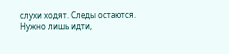слухи ходят. Следы остаются. Нужно лишь идти,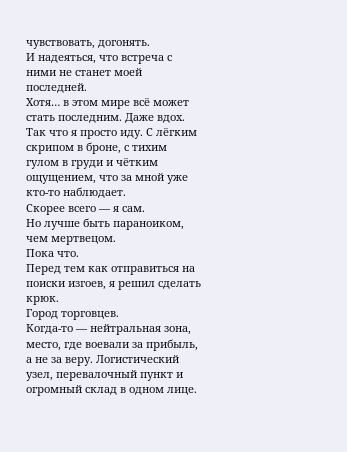чувствовать, догонять.
И надеяться, что встреча с ними не станет моей последней.
Хотя… в этом мире всё может стать последним. Даже вдох.
Так что я просто иду. С лёгким скрипом в броне, с тихим гулом в груди и чётким ощущением, что за мной уже кто-то наблюдает.
Скорее всего — я сам.
Но лучше быть параноиком, чем мертвецом.
Пока что.
Перед тем как отправиться на поиски изгоев, я решил сделать крюк.
Город торговцев.
Когда-то — нейтральная зона, место, где воевали за прибыль, а не за веру. Логистический узел, перевалочный пункт и огромный склад в одном лице.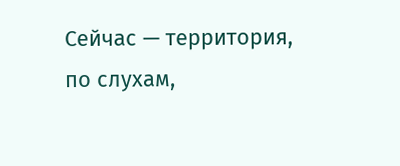Сейчас — территория, по слухам,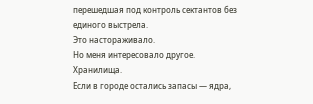перешедшая под контроль сектантов без единого выстрела.
Это настораживало.
Но меня интересовало другое.
Хранилища.
Если в городе остались запасы — ядра,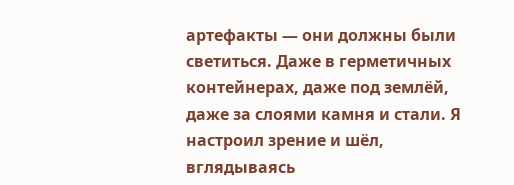артефакты — они должны были светиться. Даже в герметичных контейнерах, даже под землёй, даже за слоями камня и стали. Я настроил зрение и шёл, вглядываясь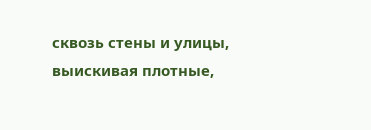сквозь стены и улицы, выискивая плотные,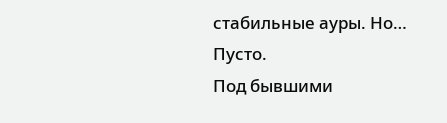стабильные ауры. Но…
Пусто.
Под бывшими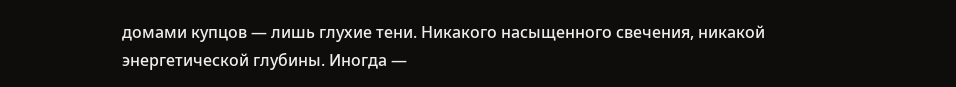домами купцов — лишь глухие тени. Никакого насыщенного свечения, никакой энергетической глубины. Иногда —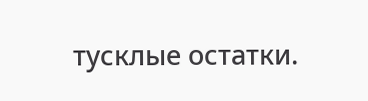тусклые остатки.